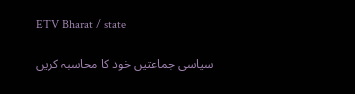ETV Bharat / state

سیاسی جماعتیں خود کا محاسبہ کریں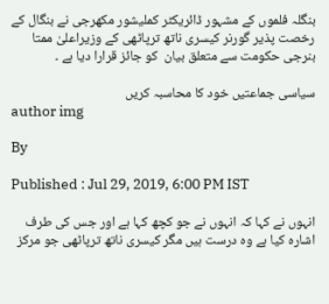بنگلہ فلموں کے مشہور ڈائریکٹر کملیشور مکھرجی نے بنگال کے رخصت پذیر گورنر کیسری ناتھ ترپاٹھی کے وزیراعلیٰ ممتا بنرجی حکومت سے متعلق بیان  کو جائز قرارا دیا ہے ۔

سیاسی جماعتیں خود کا محاسبہ کریں
author img

By

Published : Jul 29, 2019, 6:00 PM IST

انہوں نے کہا کہ انہوں نے جو کچھ کہا ہے اور جس کی طرف اشارہ کیا ہے وہ درست ہیں مگر کیسری ناتھ ترپاٹھی جو مرکز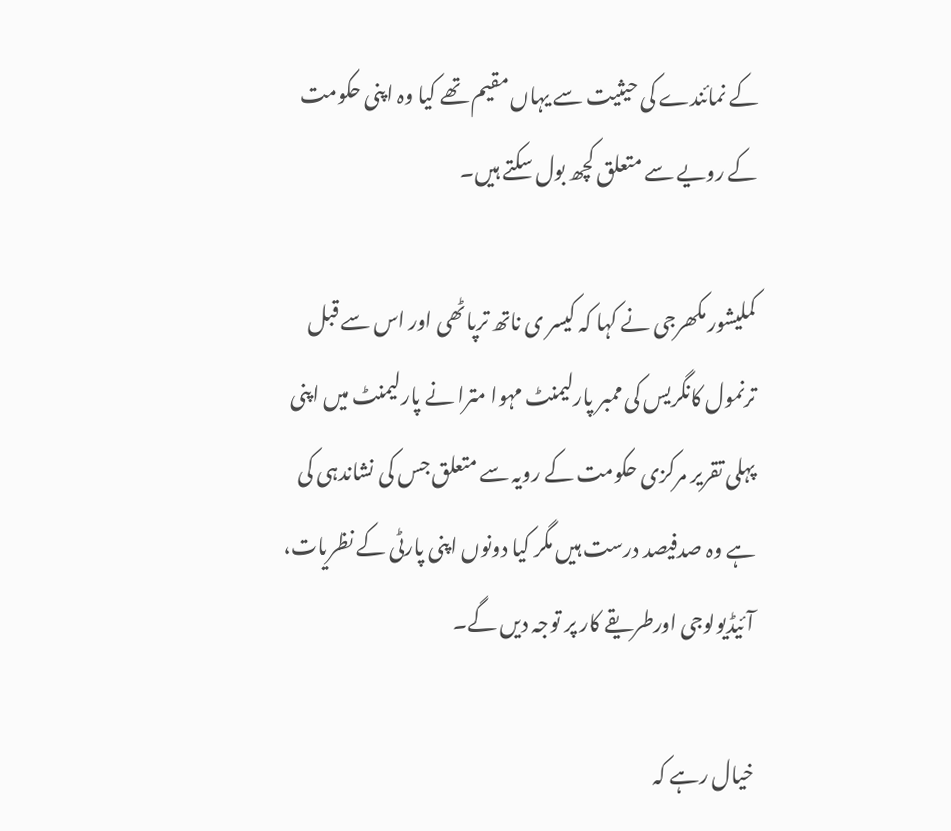کے نمائندے کی حیثیت سے یہاں مقیم تھے کیا وہ اپنی حکومت کے رویے سے متعلق کچھ بول سکتے ہیں۔

کملیشور مکھرجی نے کہا کہ کیسر ی ناتھ ترپاٹھی اور اس سے قبل ترنمول کانگریس کی ممبر پارلیمنٹ مہوا مترا نے پارلیمنٹ میں اپنی پہلی تقریر مرکزی حکومت کے رویہ سے متعلق جس کی نشاندہی کی ہے وہ صدفیصد درست ہیں مگر کیا دونوں اپنی پارٹی کے نظریات، آئیڈیولوجی اورطریقے کار پر توجہ دیں گے۔

خیال رہے کہ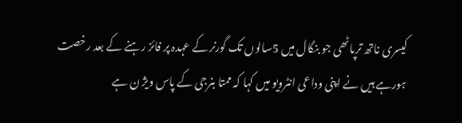کیسری ناتھ ترپاٹھی جو بنگال میں 5سالوں تک گورنر کے عہدہ پر فائز رہنے کے بعد رخصت ہورہے ہیں نے اپنی وداعی انٹرویو میں کہا کہ ممتا بنرجی کے پاس ویژ ن ہے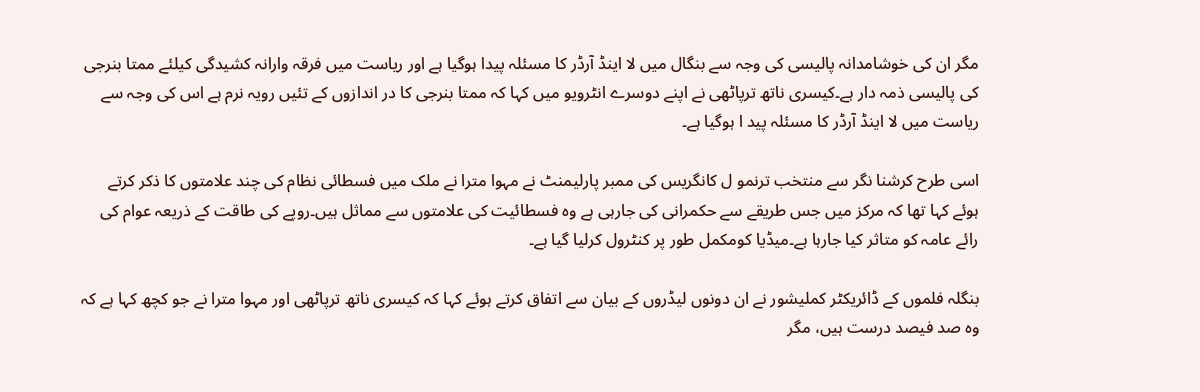مگر ان کی خوشامدانہ پالیسی کی وجہ سے بنگال میں لا اینڈ آرڈر کا مسئلہ پیدا ہوگیا ہے اور ریاست میں فرقہ وارانہ کشیدگی کیلئے ممتا بنرجی کی پالیسی ذمہ دار ہے۔کیسری ناتھ ترپاٹھی نے اپنے دوسرے انٹرویو میں کہا کہ ممتا بنرجی کا در اندازوں کے تئیں رویہ نرم ہے اس کی وجہ سے ریاست میں لا اینڈ آرڈر کا مسئلہ پید ا ہوگیا ہے۔

اسی طرح کرشنا نگر سے منتخب ترنمو ل کانگریس کی ممبر پارلیمنٹ نے مہوا مترا نے ملک میں فسطائی نظام کی چند علامتوں کا ذکر کرتے ہوئے کہا تھا کہ مرکز میں جس طریقے سے حکمرانی کی جارہی ہے وہ فسطائیت کی علامتوں سے مماثل ہیں۔روپے کی طاقت کے ذریعہ عوام کی رائے عامہ کو متاثر کیا جارہا ہے۔میڈیا کومکمل طور پر کنٹرول کرلیا گیا ہے۔

بنگلہ فلموں کے ڈائریکٹر کملیشور نے ان دونوں لیڈروں کے بیان سے اتفاق کرتے ہوئے کہا کہ کیسری ناتھ ترپاٹھی اور مہوا مترا نے جو کچھ کہا ہے کہ وہ صد فیصد درست ہیں، مگر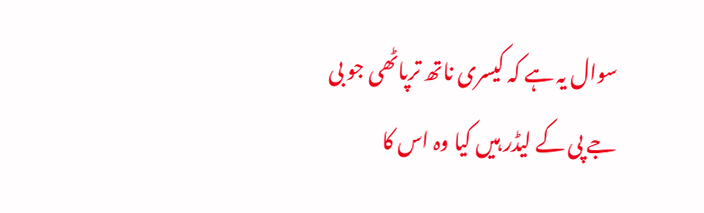سوال یہ ہے کہ کیسری ناتھ ترپاٹھی جو بی جے پی کے لیڈر ہیں کیا وہ اس کا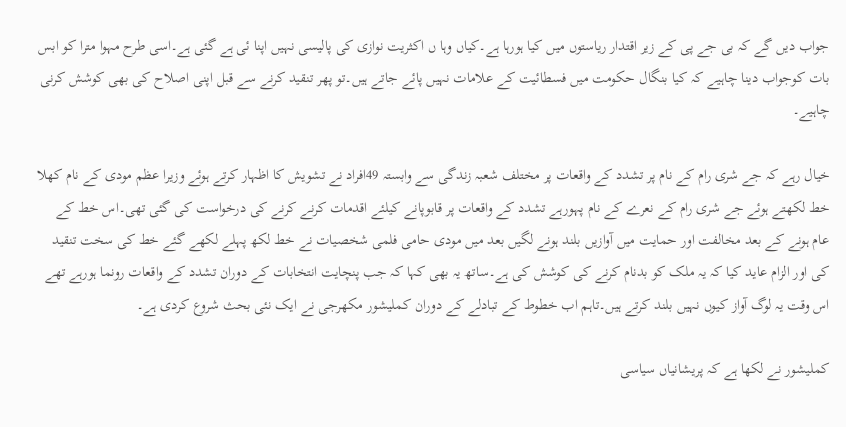جواب دیں گے کہ بی جے پی کے زیر اقتدار ریاستوں میں کیا ہورہا ہے۔کیاں وہا ں اکثریت نوازی کی پالیسی نہیں اپنا ئی ہے گئی ہے۔اسی طرح مہوا مترا کو ابس بات کوجواب دینا چاہیے کہ کیا بنگال حکومت میں فسطائیت کے علامات نہیں پائے جاتے ہیں۔تو پھر تنقید کرنے سے قبل اپنی اصلاح کی بھی کوشش کرنی چاہیے۔

خیال رہے کہ جے شری رام کے نام پر تشدد کے واقعات پر مختلف شعبہ زندگی سے وابستہ 49افراد نے تشویش کا اظہار کرتے ہوئے وزیرا عظم مودی کے نام کھلا خط لکھتے ہوئے جے شری رام کے نعرے کے نام پہورہے تشدد کے واقعات پر قابوپانے کیلئے اقدمات کرنے کرنے کی درخواست کی گئی تھی۔اس خط کے عام ہونے کے بعد مخالفت اور حمایت میں آوازیں بلند ہونے لگیں بعد میں مودی حامی فلمی شخصیات نے خط لکھ پہلے لکھے گئے خط کی سخت تنقید کی اور الزام عاید کیا کہ یہ ملک کو بدنام کرنے کی کوشش کی ہے۔ساتھ یہ بھی کہا کہ جب پنچایت انتخابات کے دوران تشدد کے واقعات رونما ہورہے تھے اس وقت یہ لوگ آواز کیوں نہیں بلند کرتے ہیں۔تاہم اب خطوط کے تبادلے کے دوران کملیشور مکھرجی نے ایک نئی بحث شروع کردی ہے۔

کملیشور نے لکھا ہے کہ پریشانیاں سیاسی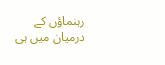رہنماؤں کے درمیان میں ہی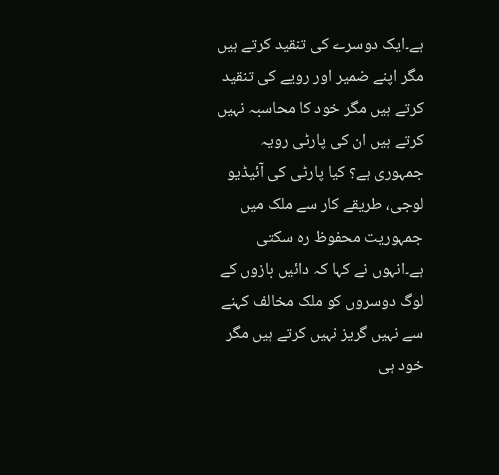ہے۔ایک دوسرے کی تنقید کرتے ہیں مگر اپنے ضمیر اور رویے کی تنقید کرتے ہیں مگر خود کا محاسبہ نہیں کرتے ہیں ان کی پارٹی رویہ جمہوری ہے؟ کیا پارٹی کی آئیڈیو لوجی، طریقے کار سے ملک میں جمہوریت محفوظ رہ سکتی ہے۔انہوں نے کہا کہ دائیں بازوں کے لوگ دوسروں کو ملک مخالف کہنے سے نہیں گریز نہیں کرتے ہیں مگر خود ہی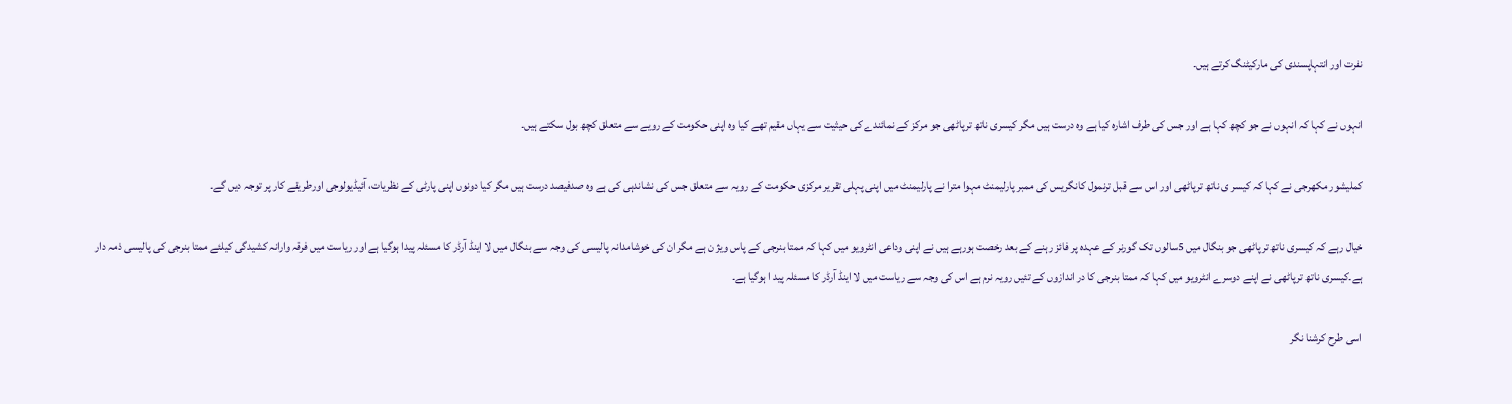نفرت اور انتہاپسندی کی مارکیٹنگ کرتے ہیں۔

انہوں نے کہا کہ انہوں نے جو کچھ کہا ہے اور جس کی طرف اشارہ کیا ہے وہ درست ہیں مگر کیسری ناتھ ترپاٹھی جو مرکز کے نمائندے کی حیثیت سے یہاں مقیم تھے کیا وہ اپنی حکومت کے رویے سے متعلق کچھ بول سکتے ہیں۔

کملیشور مکھرجی نے کہا کہ کیسر ی ناتھ ترپاٹھی اور اس سے قبل ترنمول کانگریس کی ممبر پارلیمنٹ مہوا مترا نے پارلیمنٹ میں اپنی پہلی تقریر مرکزی حکومت کے رویہ سے متعلق جس کی نشاندہی کی ہے وہ صدفیصد درست ہیں مگر کیا دونوں اپنی پارٹی کے نظریات، آئیڈیولوجی اورطریقے کار پر توجہ دیں گے۔

خیال رہے کہ کیسری ناتھ ترپاٹھی جو بنگال میں 5سالوں تک گورنر کے عہدہ پر فائز رہنے کے بعد رخصت ہورہے ہیں نے اپنی وداعی انٹرویو میں کہا کہ ممتا بنرجی کے پاس ویژ ن ہے مگر ان کی خوشامدانہ پالیسی کی وجہ سے بنگال میں لا اینڈ آرڈر کا مسئلہ پیدا ہوگیا ہے اور ریاست میں فرقہ وارانہ کشیدگی کیلئے ممتا بنرجی کی پالیسی ذمہ دار ہے۔کیسری ناتھ ترپاٹھی نے اپنے دوسرے انٹرویو میں کہا کہ ممتا بنرجی کا در اندازوں کے تئیں رویہ نرم ہے اس کی وجہ سے ریاست میں لا اینڈ آرڈر کا مسئلہ پید ا ہوگیا ہے۔

اسی طرح کرشنا نگر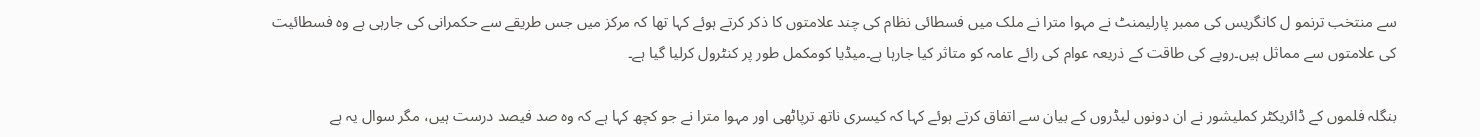سے منتخب ترنمو ل کانگریس کی ممبر پارلیمنٹ نے مہوا مترا نے ملک میں فسطائی نظام کی چند علامتوں کا ذکر کرتے ہوئے کہا تھا کہ مرکز میں جس طریقے سے حکمرانی کی جارہی ہے وہ فسطائیت کی علامتوں سے مماثل ہیں۔روپے کی طاقت کے ذریعہ عوام کی رائے عامہ کو متاثر کیا جارہا ہے۔میڈیا کومکمل طور پر کنٹرول کرلیا گیا ہے۔

بنگلہ فلموں کے ڈائریکٹر کملیشور نے ان دونوں لیڈروں کے بیان سے اتفاق کرتے ہوئے کہا کہ کیسری ناتھ ترپاٹھی اور مہوا مترا نے جو کچھ کہا ہے کہ وہ صد فیصد درست ہیں، مگر سوال یہ ہے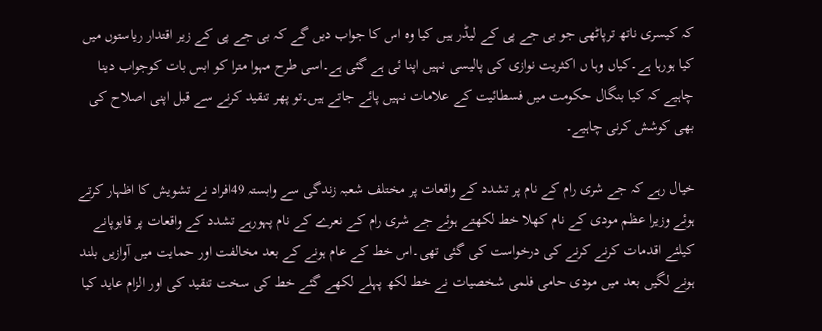کہ کیسری ناتھ ترپاٹھی جو بی جے پی کے لیڈر ہیں کیا وہ اس کا جواب دیں گے کہ بی جے پی کے زیر اقتدار ریاستوں میں کیا ہورہا ہے۔کیاں وہا ں اکثریت نوازی کی پالیسی نہیں اپنا ئی ہے گئی ہے۔اسی طرح مہوا مترا کو ابس بات کوجواب دینا چاہیے کہ کیا بنگال حکومت میں فسطائیت کے علامات نہیں پائے جاتے ہیں۔تو پھر تنقید کرنے سے قبل اپنی اصلاح کی بھی کوشش کرنی چاہیے۔

خیال رہے کہ جے شری رام کے نام پر تشدد کے واقعات پر مختلف شعبہ زندگی سے وابستہ 49افراد نے تشویش کا اظہار کرتے ہوئے وزیرا عظم مودی کے نام کھلا خط لکھتے ہوئے جے شری رام کے نعرے کے نام پہورہے تشدد کے واقعات پر قابوپانے کیلئے اقدمات کرنے کرنے کی درخواست کی گئی تھی۔اس خط کے عام ہونے کے بعد مخالفت اور حمایت میں آوازیں بلند ہونے لگیں بعد میں مودی حامی فلمی شخصیات نے خط لکھ پہلے لکھے گئے خط کی سخت تنقید کی اور الزام عاید کیا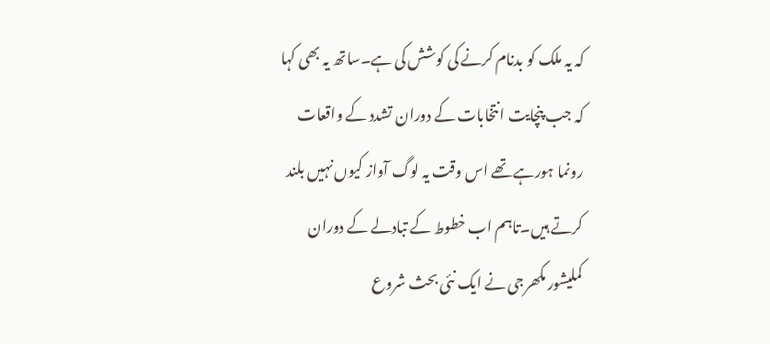کہ یہ ملک کو بدنام کرنے کی کوشش کی ہے۔ساتھ یہ بھی کہا کہ جب پنچایت انتخابات کے دوران تشدد کے واقعات رونما ہورہے تھے اس وقت یہ لوگ آواز کیوں نہیں بلند کرتے ہیں۔تاہم اب خطوط کے تبادلے کے دوران کملیشور مکھرجی نے ایک نئی بحث شروع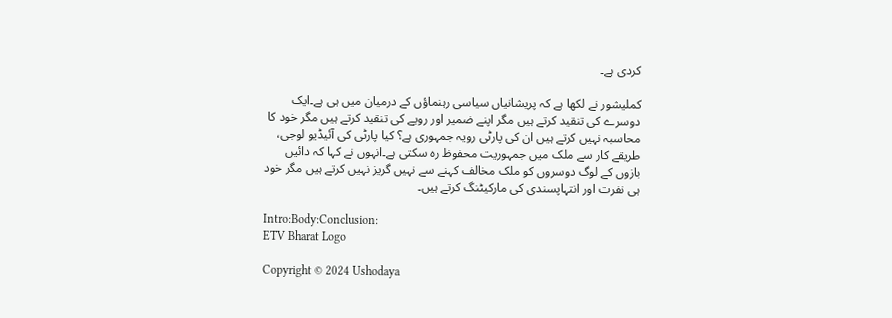کردی ہے۔

کملیشور نے لکھا ہے کہ پریشانیاں سیاسی رہنماؤں کے درمیان میں ہی ہے۔ایک دوسرے کی تنقید کرتے ہیں مگر اپنے ضمیر اور رویے کی تنقید کرتے ہیں مگر خود کا محاسبہ نہیں کرتے ہیں ان کی پارٹی رویہ جمہوری ہے؟ کیا پارٹی کی آئیڈیو لوجی، طریقے کار سے ملک میں جمہوریت محفوظ رہ سکتی ہے۔انہوں نے کہا کہ دائیں بازوں کے لوگ دوسروں کو ملک مخالف کہنے سے نہیں گریز نہیں کرتے ہیں مگر خود ہی نفرت اور انتہاپسندی کی مارکیٹنگ کرتے ہیں۔

Intro:Body:Conclusion:
ETV Bharat Logo

Copyright © 2024 Ushodaya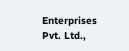Enterprises Pvt. Ltd.,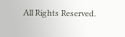All Rights Reserved.